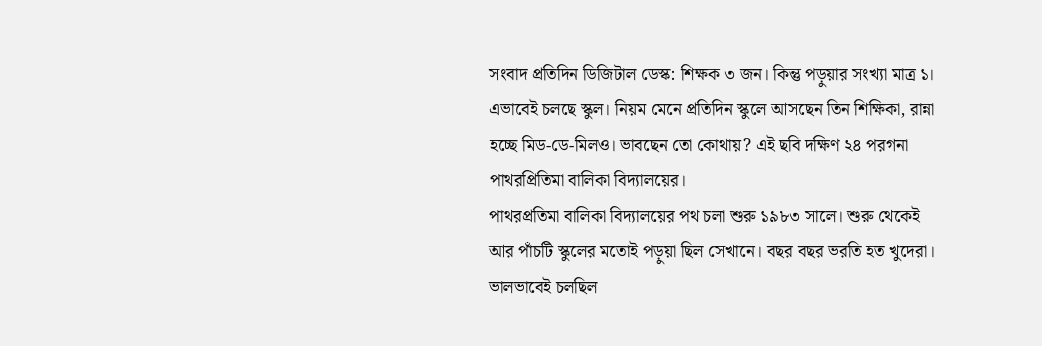সংবাদ প্রতিদিন ডিজিটাল ডেস্ক: শিক্ষক ৩ জন। কিন্তু পড়ুয়ার সংখ্যা মাত্র ১। এভাবেই চলছে স্কুল। নিয়ম মেনে প্রতিদিন স্কুলে আসছেন তিন শিক্ষিকা, রান্না হচ্ছে মিড-ডে-মিলও। ভাবছেন তো কোথায়? এই ছবি দক্ষিণ ২৪ পরগনা পাথরপ্রিতিমা বালিকা বিদ্যালয়ের।
পাথরপ্রতিমা বালিকা বিদ্যালয়ের পথ চলা শুরু ১৯৮৩ সালে। শুরু থেকেই আর পাঁচটি স্কুলের মতোই পড়ুয়া ছিল সেখানে। বছর বছর ভরতি হত খুদেরা। ভালভাবেই চলছিল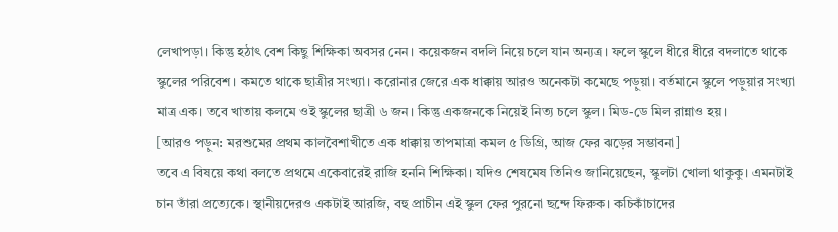লেখাপড়া। কিন্তু হঠাৎ বেশ কিছু শিক্ষিকা অবসর নেন। কয়েকজন বদলি নিয়ে চলে যান অন্যত্র। ফলে স্কুলে ধীরে ধীরে বদলাতে থাকে স্কুলের পরিবেশ। কমতে থাকে ছাত্রীর সংখ্যা। করোনার জেরে এক ধাক্কায় আরও অনেকটা কমেছে পড়ুয়া। বর্তমানে স্কুলে পড়ুয়ার সংখ্যা মাত্র এক। তবে খাতায় কলমে ওই স্কুলের ছাত্রী ৬ জন। কিন্তু একজনকে নিয়েই নিত্য চলে স্কুল। মিড-ডে মিল রান্নাও হয়।
[আরও পড়ুন: মরশুমের প্রথম কালবৈশাখীতে এক ধাক্কায় তাপমাত্রা কমল ৫ ডিগ্রি, আজ ফের ঝড়ের সম্ভাবনা]
তবে এ বিষয়ে কথা বলতে প্রথমে একেবারেই রাজি হননি শিক্ষিকা। যদিও শেষমেষ তিনিও জানিয়েছেন, স্কুলটা খোলা থাকুকু। এমনটাই চান তাঁরা প্রত্যেকে। স্থানীয়দেরও একটাই আরজি, বহু প্রাচীন এই স্কুল ফের পুরনো ছন্দে ফিরুক। কচিকাঁচাদের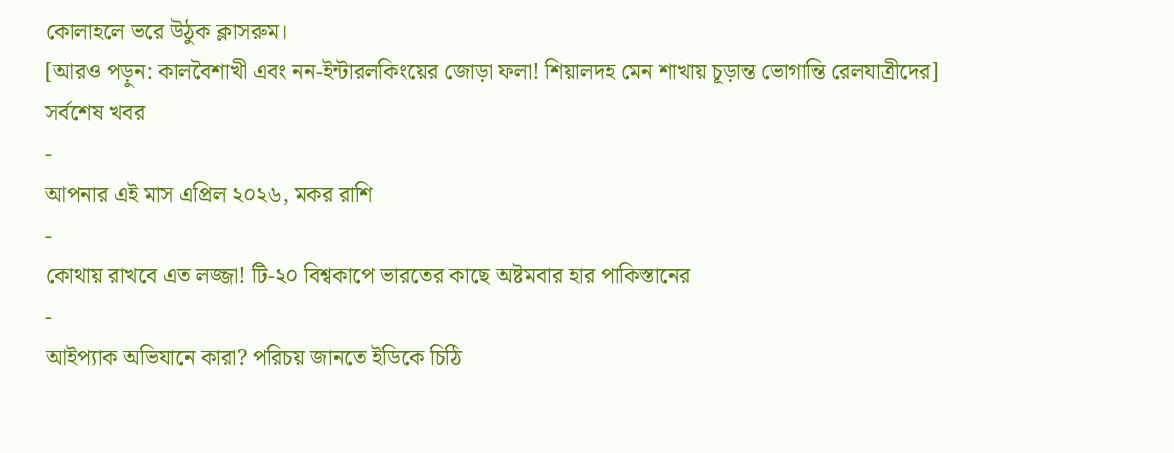কোলাহলে ভরে উঠুক ক্লাসরুম।
[আরও পড়ুন: কালবৈশাখী এবং নন-ইন্টারলকিংয়ের জোড়া ফলা! শিয়ালদহ মেন শাখায় চূড়ান্ত ভোগান্তি রেলযাত্রীদের]
সর্বশেষ খবর
-
আপনার এই মাস এপ্রিল ২০২৬, মকর রাশি
-
কোথায় রাখবে এত লজ্জা! টি-২০ বিশ্বকাপে ভারতের কাছে অষ্টমবার হার পাকিস্তানের
-
আইপ্যাক অভিযানে কারা? পরিচয় জানতে ইডিকে চিঠি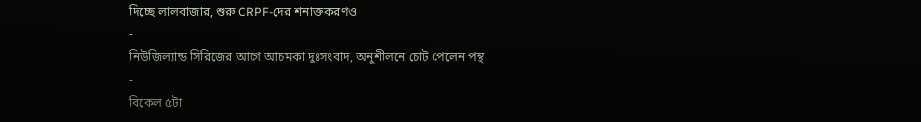দিচ্ছে লালবাজার, শুরু CRPF-দের শনাক্তকরণও
-
নিউজিল্যান্ড সিরিজের আগে আচমকা দুঃসংবাদ, অনুশীলনে চোট পেলেন পন্থ
-
বিকেল ৫টা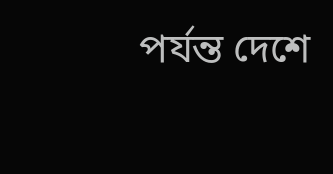পর্যন্ত দেশে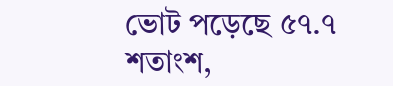ভোট পড়েছে ৫৭.৭ শতাংশ,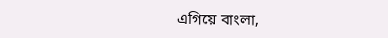এগিয়ে বাংলা,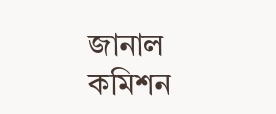জানাল কমিশন